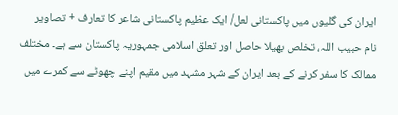ایران کی گلیوں میں پاکستانی لعل/ ایک عظیم پاکستانی شاعر کا تعارف + تصاویر
نام حبیب اللہ، تخلص بھیلا حاصل اور تعلق اسلامی جمہوریہ پاکستان سے ہے۔ مختلف ممالک کا سفر کرنے کے بعد ایران کے شہر مشہد میں مقیم اپنے چھوٹے سے کمرے میں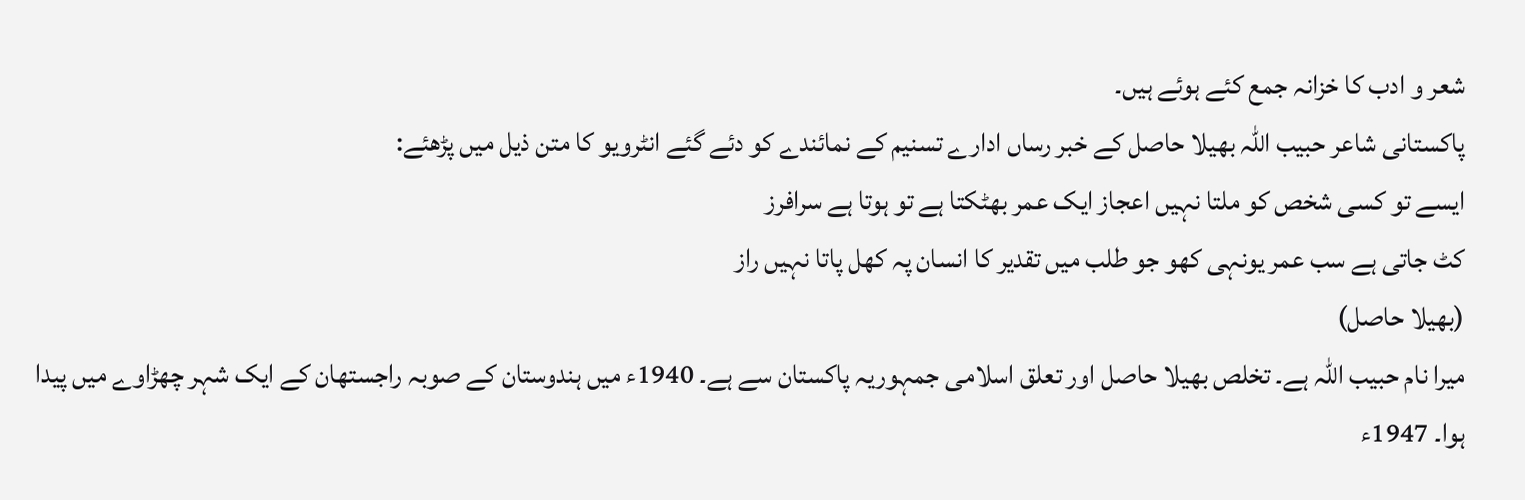شعر و ادب کا خزانہ جمع کئے ہوئے ہیں۔
پاکستانی شاعر حبیب اللہ بھیلا حاصل کے خبر رساں ادارے تسنیم کے نمائندے کو دئے گئے انٹرویو کا متن ذیل میں پڑھئے:
ایسے تو کسی شخص کو ملتا نہیں اعجاز ایک عمر بھٹکتا ہے تو ہوتا ہے سرافرز
کٹ جاتی ہے سب عمر یونہی کھو جو طلب میں تقدیر کا انسان پہ کھل پاتا نہیں راز
(بھیلا حاصل)
میرا نام حبیب اللہ ہے۔ تخلص بھیلا حاصل اور تعلق اسلامی جمہوریہ پاکستان سے ہے۔ 1940ء میں ہندوستان کے صوبہ راجستھان کے ایک شہر چھڑاوے میں پیدا ہوا۔ 1947ء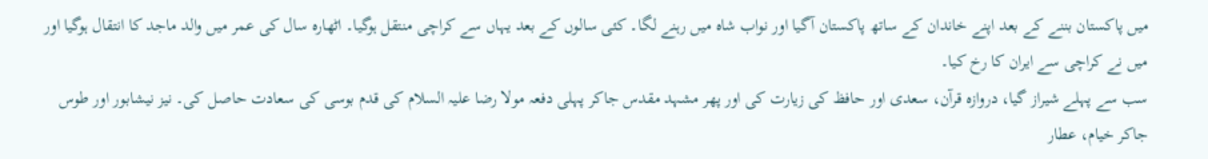میں پاکستان بننے کے بعد اپنے خاندان کے ساتھ پاکستان آگیا اور نواب شاہ میں رہنے لگا۔ کئی سالوں کے بعد یہاں سے کراچی منتقل ہوگیا۔ اٹھارہ سال کی عمر میں والد ماجد کا انتقال ہوگیا اور میں نے کراچی سے ایران کا رخ کیا۔
سب سے پہلے شیراز گیا، دروازہ قرآن، سعدی اور حافظ کی زیارت کی اور پھر مشہد مقدس جاکر پہلی دفعہ مولا رضا علیہ السلام کی قدم بوسی کی سعادت حاصل کی۔ نیز نیشابور اور طوس جاکر خیام، عطار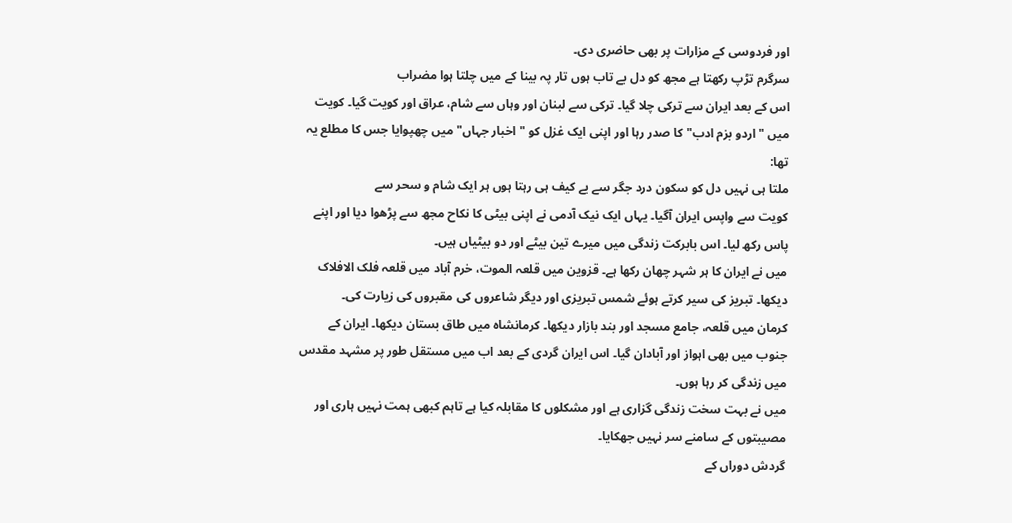اور فردوسی کے مزارات پر بھی حاضری دی۔
سرگرم تڑپ رکھتا ہے مجھ کو دل بے تاب ہوں تار پہ بینا کے میں چلتا ہوا مضراب
اس کے بعد ایران سے ترکی چلا گیا۔ ترکی سے لبنان اور وہاں سے شام، عراق اور کویت گیا۔ کویت میں "اردو بزم ادب" کا صدر رہا اور اپنی ایک غزل کو "اخبار جہاں" میں چھپوایا جس کا مطلع یہ تھا:
ملتا ہی نہیں دل کو سکون درد جگر سے بے کیف ہی رہتا ہوں ہر ایک شام و سحر سے
کویت سے واپس ایران آگیا۔ یہاں ایک نیک آدمی نے اپنی بیٹی کا نکاح مجھ سے پڑھوا دیا اور اپنے پاس رکھ لیا۔ اس بابرکت زندگی میں میرے تین بیٹے اور دو بیٹیاں ہیں۔
میں نے ایران کا ہر شہر چھان رکھا ہے۔ قزوین میں قلعہ الموت، خرم آباد میں قلعہ فلک الافلاک دیکھا۔ تبریز کی سیر کرتے ہوئے شمس تبریزی اور دیگر شاعروں کی مقبروں کی زیارت کی۔
کرمان میں قلعہ، جامع مسجد اور بند بازار دیکھا۔ کرمانشاہ میں طاق بستان دیکھا۔ ایران کے جنوب میں بھی اہواز اور آبادان گیا۔ اس ایران گردی کے بعد اب میں مستقل طور پر مشہد مقدس میں زندگی کر رہا ہوں۔
میں نے بہت سخت زندگی گزاری ہے اور مشکلوں کا مقابلہ کیا ہے تاہم کبھی ہمت نہیں ہاری اور مصیبتوں کے سامنے سر نہیں جھکایا۔
گردش دوراں کے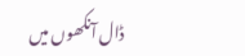ڈال آنکھوں میں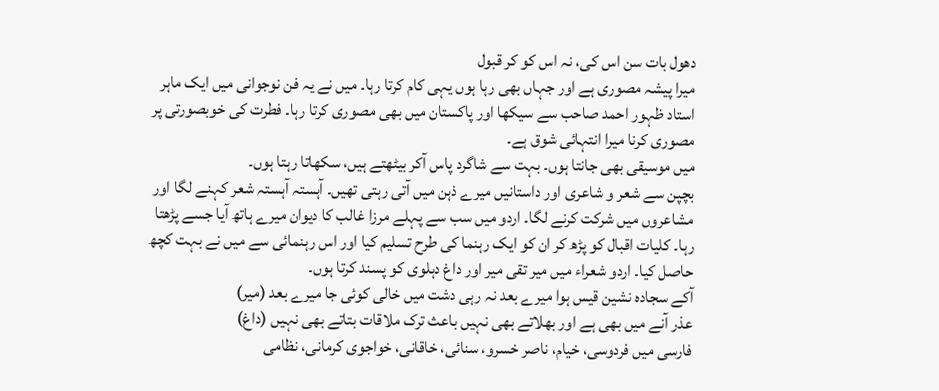دھول بات سن اس کی، نہ اس کو کر قبول
میرا پیشہ مصوری ہے اور جہاں بھی رہا ہوں یہی کام کرتا رہا۔ میں نے یہ فن نوجوانی میں ایک ماہر استاد ظہور احمد صاحب سے سیکھا اور پاکستان میں بھی مصوری کرتا رہا۔ فطرت کی خوبصورتی پر مصوری کرنا میرا انتہائی شوق ہے۔
میں موسیقی بھی جانتا ہوں۔ بہت سے شاگرد پاس آکر بیٹھتے ہیں، سکھاتا رہتا ہوں۔
بچپن سے شعر و شاعری اور داستانیں میرے ذہن میں آتی رہتی تھیں۔ آہستہ آہستہ شعر کہنے لگا اور مشاعروں میں شرکت کرنے لگا۔ اردو میں سب سے پہلے مرزا غالب کا دیوان میرے ہاتھ آیا جسے پڑھتا رہا۔ کلیات اقبال کو پڑھ کر ان کو ایک رہنما کی طرح تسلیم کیا اور اس رہنمائی سے میں نے بہت کچھ حاصل کیا۔ اردو شعراء میں میر تقی میر اور داغ دہلوی کو پسند کرتا ہوں۔
آکے سجادہ نشین قیس ہوا میرے بعد نہ رہی دشت میں خالی کوئی جا میرے بعد (میر)
عذر آنے میں بھی ہے اور بھلاتے بھی نہیں باعث ترک ملاقات بتاتے بھی نہیں (داغ)
فارسی میں فردوسی، خیام، ناصر خسرو، سنائی، خاقانی، خواجوی کرمانی، نظامی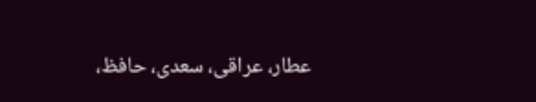عطار، عراقی، سعدی، حافظ،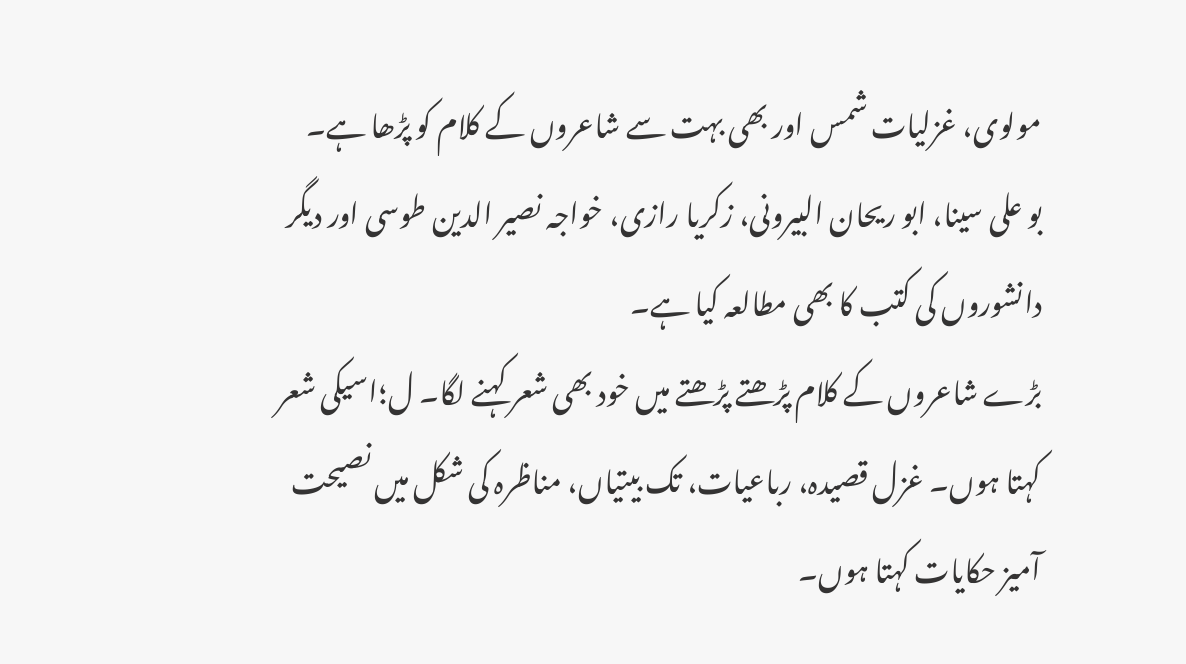مولوی، غزلیات شمس اور بھی بہت سے شاعروں کے کلام کو پڑھا ہے۔
بو علی سینا، ابو ریحان البیرونی، زکریا رازی، خواجہ نصیر الدین طوسی اور دیگر دانشوروں کی کتب کا بھی مطالعہ کیا ہے۔
بڑے شاعروں کے کلام پڑھتے پڑھتے میں خود بھی شعر کہنے لگا۔ ل؛اسیکی شعر کہتا ہوں۔ غزل قصیدہ، رباعیات، تک بیتیاں، مناظرہ کی شکل میں نصیحت آمیز حکایات کہتا ہوں۔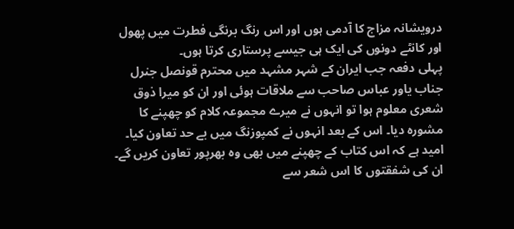درویشانہ مزاج کا آدمی ہوں اور اس رنگ برنگی فطرت میں پھول اور کانٹے دونوں کی ایک ہی جیسے پرستاری کرتا ہوں۔
پہلی دفعہ جب ایران کے شہر مشہد میں محترم قونصل جنرل جناب یاور عباس صاحب سے ملاقات ہوئی اور ان کو میرا ذوق شعری معلوم ہوا تو انہوں نے میرے مجموعہ کلام کو چھپنے کا مشورہ دیا۔ اس کے بعد انہوں نے کمپوزنگ میں بے حد تعاون کیا۔ امید ہے کہ اس کتاب کے چھپنے میں بھی وہ بھرپور تعاون کریں گے۔ ان کی شفقتوں کا اس شعر سے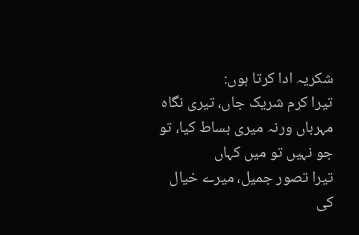شکریہ ادا کرتا ہوں:
تیرا کرم شریک جاں، تیری نگاہ مہرباں ورنہ میری بساط کیا، تو جو نہیں تو میں کہاں
تیرا تصور جمیل، میرے خیال کی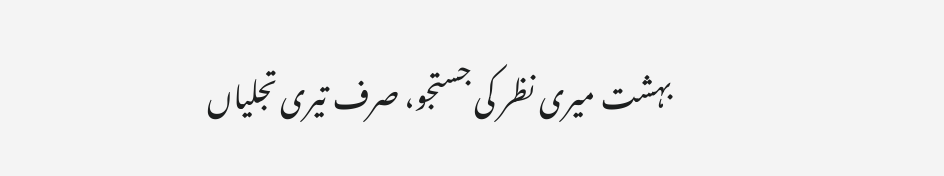بہشت میری نظر کی جستجو، صرف تیری تجلیاں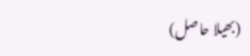(بھیلا حاصل)